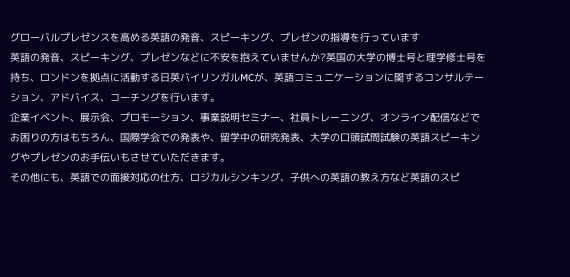グローバルプレゼンスを高める英語の発音、スピーキング、プレゼンの指導を行っています
英語の発音、スピーキング、プレゼンなどに不安を抱えていませんか?英国の大学の博士号と理学修士号を持ち、ロンドンを拠点に活動する日英バイリンガルMCが、英語コミュニケーションに関するコンサルテーション、アドバイス、コーチングを行います。
企業イベント、展示会、プロモーション、事業説明セミナー、社員トレーニング、オンライン配信などでお困りの方はもちろん、国際学会での発表や、留学中の研究発表、大学の口頭試問試験の英語スピーキングやプレゼンのお手伝いもさせていただきます。
その他にも、英語での面接対応の仕方、ロジカルシンキング、子供への英語の教え方など英語のスピ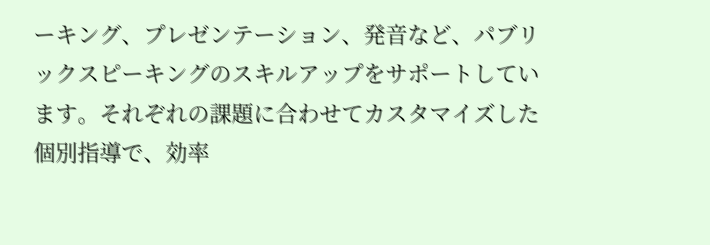ーキング、プレゼンテーション、発音など、パブリックスピーキングのスキルアップをサポートしています。それぞれの課題に合わせてカスタマイズした個別指導で、効率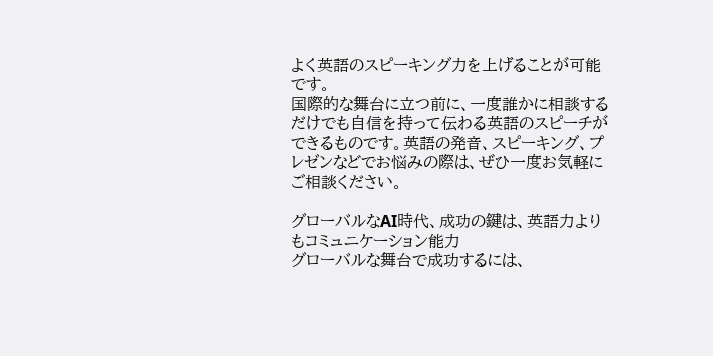よく英語のスピーキング力を上げることが可能です。
国際的な舞台に立つ前に、一度誰かに相談するだけでも自信を持って伝わる英語のスピーチができるものです。英語の発音、スピーキング、プレゼンなどでお悩みの際は、ぜひ一度お気軽にご相談ください。

グローバルなAI時代、成功の鍵は、英語力よりもコミュニケーション能力
グローバルな舞台で成功するには、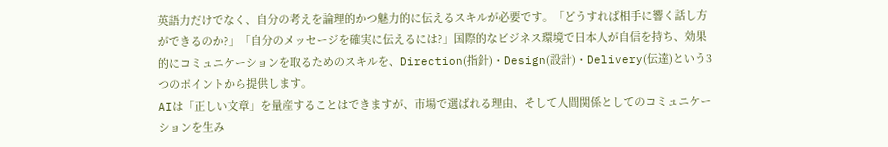英語力だけでなく、自分の考えを論理的かつ魅力的に伝えるスキルが必要です。「どうすれば相手に響く話し方ができるのか?」「自分のメッセージを確実に伝えるには?」国際的なビジネス環境で日本人が自信を持ち、効果的にコミュニケーションを取るためのスキルを、Direction(指針)・Design(設計)・Delivery(伝達)という3つのポイントから提供します。
AIは「正しい文章」を量産することはできますが、市場で選ばれる理由、そして人間関係としてのコミュニケーションを生み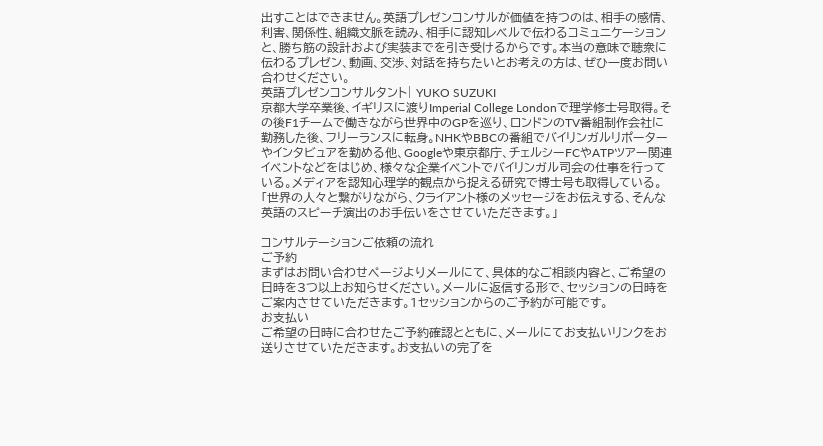出すことはできません。英語プレゼンコンサルが価値を持つのは、相手の感情、利害、関係性、組織文脈を読み、相手に認知レベルで伝わるコミュニケーションと、勝ち筋の設計および実装までを引き受けるからです。本当の意味で聴衆に伝わるプレゼン、動画、交渉、対話を持ちたいとお考えの方は、ぜひ一度お問い合わせください。
英語プレゼンコンサルタント| YUKO SUZUKI
京都大学卒業後、イギリスに渡りImperial College Londonで理学修士号取得。その後F1チームで働きながら世界中のGPを巡り、ロンドンのTV番組制作会社に勤務した後、フリーランスに転身。NHKやBBCの番組でバイリンガルリポーターやインタビュアを勤める他、Googleや東京都庁、チェルシーFCやATPツアー関連イベントなどをはじめ、様々な企業イベントでバイリンガル司会の仕事を行っている。メディアを認知心理学的観点から捉える研究で博士号も取得している。
「世界の人々と繋がりながら、クライアント様のメッセージをお伝えする、そんな英語のスピーチ演出のお手伝いをさせていただきます。」

コンサルテーションご依頼の流れ
ご予約
まずはお問い合わせページよりメールにて、具体的なご相談内容と、ご希望の日時を3つ以上お知らせください。メールに返信する形で、セッションの日時をご案内させていただきます。1セッションからのご予約が可能です。
お支払い
ご希望の日時に合わせたご予約確認とともに、メールにてお支払いリンクをお送りさせていただきます。お支払いの完了を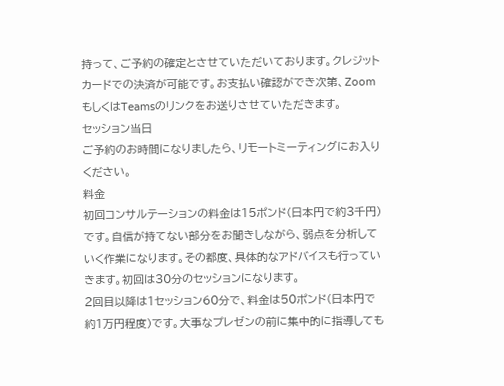持って、ご予約の確定とさせていただいております。クレジットカードでの決済が可能です。お支払い確認ができ次第、ZoomもしくはTeamsのリンクをお送りさせていただきます。
セッション当日
ご予約のお時間になりましたら、リモートミーティングにお入りください。
料金
初回コンサルテーションの料金は15ポンド(日本円で約3千円)です。自信が持てない部分をお聞きしながら、弱点を分析していく作業になります。その都度、具体的なアドバイスも行っていきます。初回は30分のセッションになります。
2回目以降は1セッション60分で、料金は50ポンド(日本円で約1万円程度)です。大事なプレゼンの前に集中的に指導しても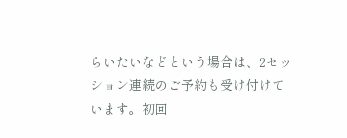らいたいなどという場合は、2セッション連続のご予約も受け付けています。初回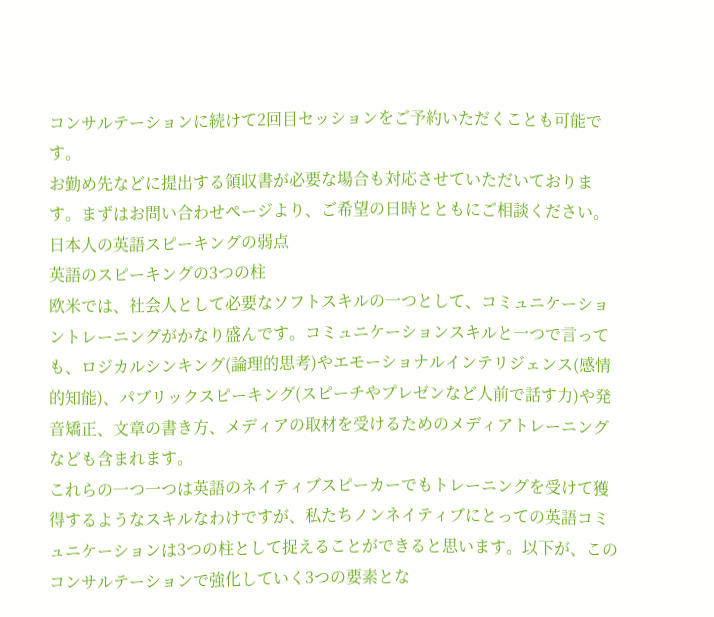コンサルテーションに続けて2回目セッションをご予約いただくことも可能です。
お勤め先などに提出する領収書が必要な場合も対応させていただいております。まずはお問い合わせページより、ご希望の日時とともにご相談ください。
日本人の英語スピーキングの弱点
英語のスピーキングの3つの柱
欧米では、社会人として必要なソフトスキルの一つとして、コミュニケーショントレーニングがかなり盛んです。コミュニケーションスキルと一つで言っても、ロジカルシンキング(論理的思考)やエモーショナルインテリジェンス(感情的知能)、パブリックスピーキング(スピーチやプレゼンなど人前で話す力)や発音矯正、文章の書き方、メディアの取材を受けるためのメディアトレーニングなども含まれます。
これらの一つ一つは英語のネイティブスピーカーでもトレーニングを受けて獲得するようなスキルなわけですが、私たちノンネイティブにとっての英語コミュニケーションは3つの柱として捉えることができると思います。以下が、このコンサルテーションで強化していく3つの要素とな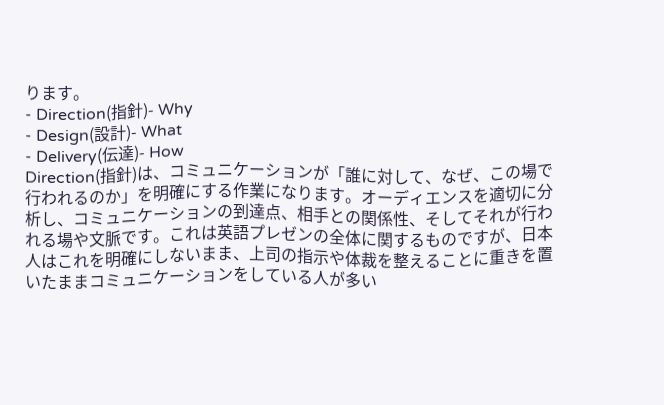ります。
- Direction(指針)- Why
- Design(設計)- What
- Delivery(伝達)- How
Direction(指針)は、コミュニケーションが「誰に対して、なぜ、この場で行われるのか」を明確にする作業になります。オーディエンスを適切に分析し、コミュニケーションの到達点、相手との関係性、そしてそれが行われる場や文脈です。これは英語プレゼンの全体に関するものですが、日本人はこれを明確にしないまま、上司の指示や体裁を整えることに重きを置いたままコミュニケーションをしている人が多い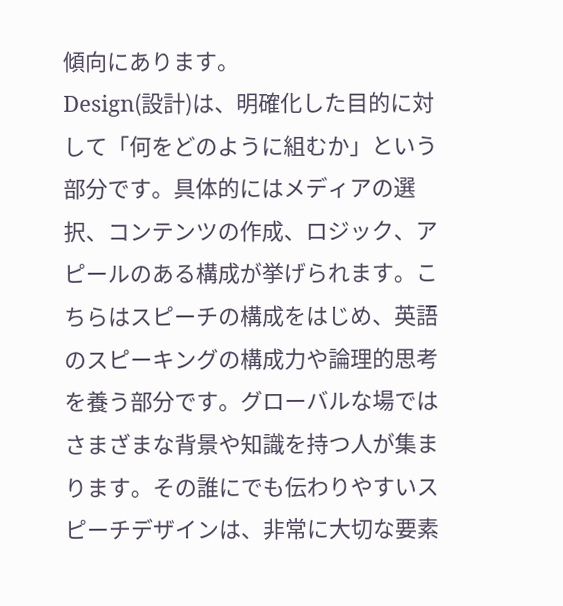傾向にあります。
Design(設計)は、明確化した目的に対して「何をどのように組むか」という部分です。具体的にはメディアの選択、コンテンツの作成、ロジック、アピールのある構成が挙げられます。こちらはスピーチの構成をはじめ、英語のスピーキングの構成力や論理的思考を養う部分です。グローバルな場ではさまざまな背景や知識を持つ人が集まります。その誰にでも伝わりやすいスピーチデザインは、非常に大切な要素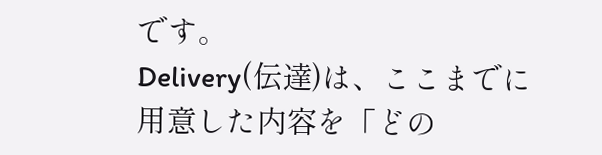です。
Delivery(伝達)は、ここまでに用意した内容を「どの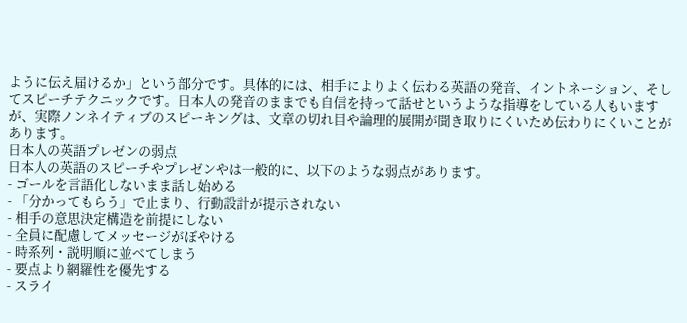ように伝え届けるか」という部分です。具体的には、相手によりよく伝わる英語の発音、イントネーション、そしてスピーチテクニックです。日本人の発音のままでも自信を持って話せというような指導をしている人もいますが、実際ノンネイティブのスピーキングは、文章の切れ目や論理的展開が聞き取りにくいため伝わりにくいことがあります。
日本人の英語プレゼンの弱点
日本人の英語のスピーチやプレゼンやは一般的に、以下のような弱点があります。
- ゴールを言語化しないまま話し始める
- 「分かってもらう」で止まり、行動設計が提示されない
- 相手の意思決定構造を前提にしない
- 全員に配慮してメッセージがぼやける
- 時系列・説明順に並べてしまう
- 要点より網羅性を優先する
- スライ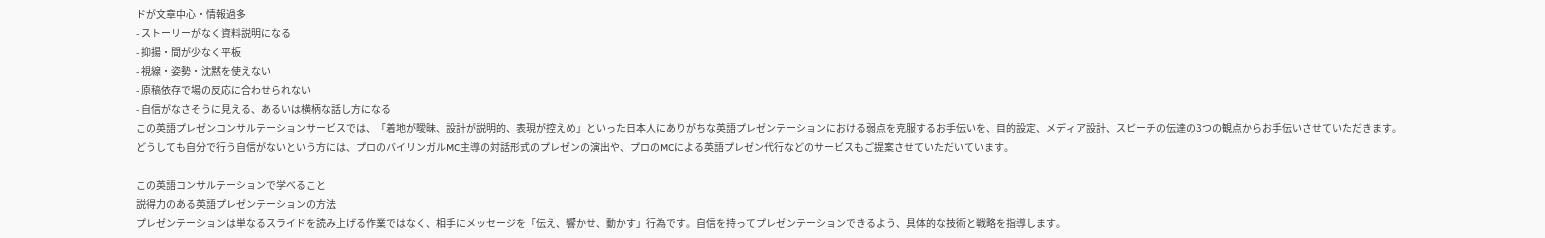ドが文章中心・情報過多
- ストーリーがなく資料説明になる
- 抑揚・間が少なく平板
- 視線・姿勢・沈黙を使えない
- 原稿依存で場の反応に合わせられない
- 自信がなさそうに見える、あるいは横柄な話し方になる
この英語プレゼンコンサルテーションサービスでは、「着地が曖昧、設計が説明的、表現が控えめ」といった日本人にありがちな英語プレゼンテーションにおける弱点を克服するお手伝いを、目的設定、メディア設計、スピーチの伝達の3つの観点からお手伝いさせていただきます。
どうしても自分で行う自信がないという方には、プロのバイリンガルMC主導の対話形式のプレゼンの演出や、プロのMCによる英語プレゼン代行などのサービスもご提案させていただいています。

この英語コンサルテーションで学べること
説得力のある英語プレゼンテーションの方法
プレゼンテーションは単なるスライドを読み上げる作業ではなく、相手にメッセージを「伝え、響かせ、動かす」行為です。自信を持ってプレゼンテーションできるよう、具体的な技術と戦略を指導します。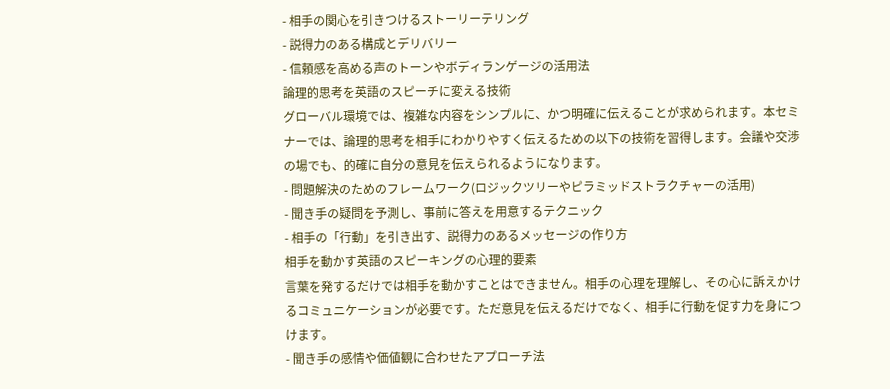- 相手の関心を引きつけるストーリーテリング
- 説得力のある構成とデリバリー
- 信頼感を高める声のトーンやボディランゲージの活用法
論理的思考を英語のスピーチに変える技術
グローバル環境では、複雑な内容をシンプルに、かつ明確に伝えることが求められます。本セミナーでは、論理的思考を相手にわかりやすく伝えるための以下の技術を習得します。会議や交渉の場でも、的確に自分の意見を伝えられるようになります。
- 問題解決のためのフレームワーク(ロジックツリーやピラミッドストラクチャーの活用)
- 聞き手の疑問を予測し、事前に答えを用意するテクニック
- 相手の「行動」を引き出す、説得力のあるメッセージの作り方
相手を動かす英語のスピーキングの心理的要素
言葉を発するだけでは相手を動かすことはできません。相手の心理を理解し、その心に訴えかけるコミュニケーションが必要です。ただ意見を伝えるだけでなく、相手に行動を促す力を身につけます。
- 聞き手の感情や価値観に合わせたアプローチ法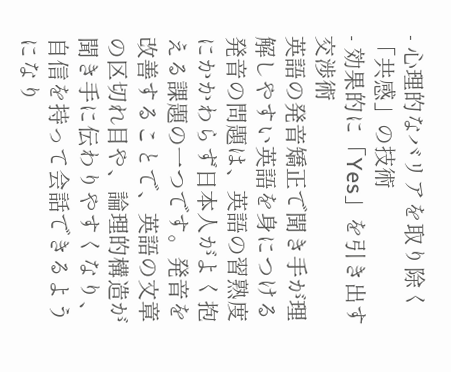- 心理的なバリアを取り除く「共感」の技術
- 効果的に「Yes」を引き出す交渉術
英語の発音矯正で聞き手が理解しやすい英語を身につける
発音の問題は、英語の習熟度にかかわらず日本人がよく抱える課題の一つです。発音を改善することで、英語の文章の区切れ目や、論理的構造が聞き手に伝わりやすくなり、自信を持って会話できるようになり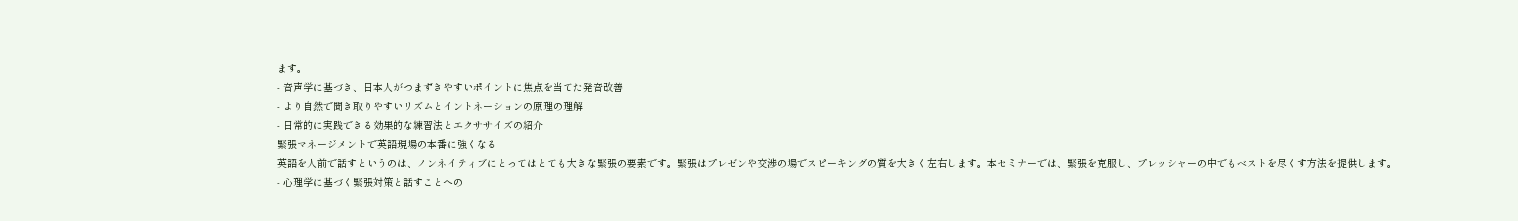ます。
- 音声学に基づき、日本人がつまずきやすいポイントに焦点を当てた発音改善
- より自然で聞き取りやすいリズムとイントネーションの原理の理解
- 日常的に実践できる効果的な練習法とエクササイズの紹介
緊張マネージメントで英語現場の本番に強くなる
英語を人前で話すというのは、ノンネイティブにとってはとても大きな緊張の要素です。緊張はプレゼンや交渉の場でスピーキングの質を大きく左右します。本セミナーでは、緊張を克服し、プレッシャーの中でもベストを尽くす方法を提供します。
- 心理学に基づく緊張対策と話すことへの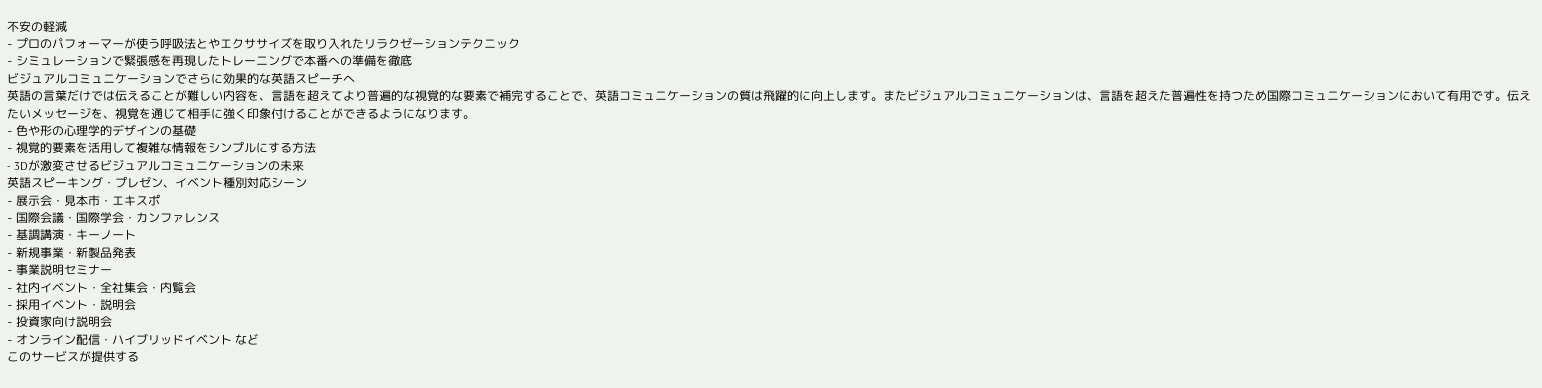不安の軽減
- プロのパフォーマーが使う呼吸法とやエクササイズを取り入れたリラクゼーションテクニック
- シミュレーションで緊張感を再現したトレーニングで本番への準備を徹底
ビジュアルコミュニケーションでさらに効果的な英語スピーチへ
英語の言葉だけでは伝えることが難しい内容を、言語を超えてより普遍的な視覚的な要素で補完することで、英語コミュニケーションの質は飛躍的に向上します。またビジュアルコミュニケーションは、言語を超えた普遍性を持つため国際コミュニケーションにおいて有用です。伝えたいメッセージを、視覚を通じて相手に強く印象付けることができるようになります。
- 色や形の心理学的デザインの基礎
- 視覚的要素を活用して複雑な情報をシンプルにする方法
- 3Dが激変させるビジュアルコミュニケーションの未来
英語スピーキング・プレゼン、イベント種別対応シーン
- 展示会・見本市・エキスポ
- 国際会議・国際学会・カンファレンス
- 基調講演・キーノート
- 新規事業・新製品発表
- 事業説明セミナー
- 社内イベント・全社集会・内覧会
- 採用イベント・説明会
- 投資家向け説明会
- オンライン配信・ハイブリッドイベント など
このサービスが提供する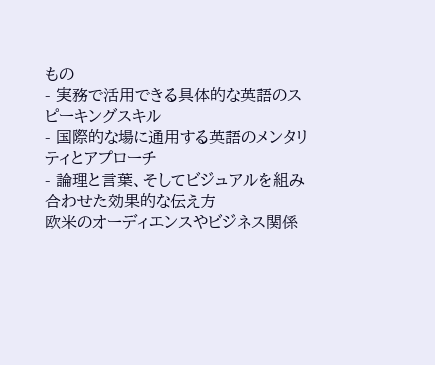もの
- 実務で活用できる具体的な英語のスピーキングスキル
- 国際的な場に通用する英語のメンタリティとアプローチ
- 論理と言葉、そしてビジュアルを組み合わせた効果的な伝え方
欧米のオーディエンスやビジネス関係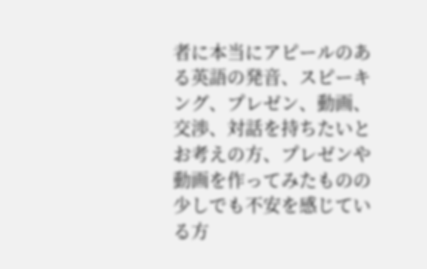者に本当にアピールのある英語の発音、スピーキング、プレゼン、動画、交渉、対話を持ちたいとお考えの方、プレゼンや動画を作ってみたものの少しでも不安を感じている方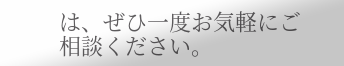は、ぜひ一度お気軽にご相談ください。